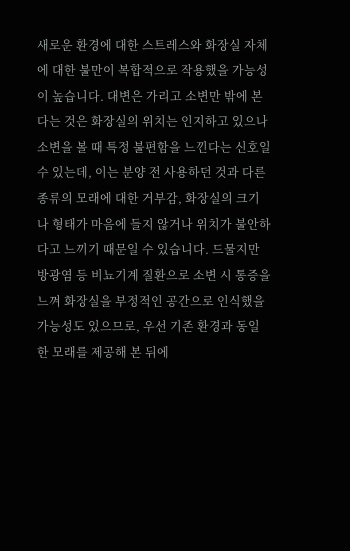새로운 환경에 대한 스트레스와 화장실 자체에 대한 불만이 복합적으로 작용했을 가능성이 높습니다. 대변은 가리고 소변만 밖에 본다는 것은 화장실의 위치는 인지하고 있으나 소변을 볼 때 특정 불편함을 느낀다는 신호일 수 있는데, 이는 분양 전 사용하던 것과 다른 종류의 모래에 대한 거부감, 화장실의 크기나 형태가 마음에 들지 않거나 위치가 불안하다고 느끼기 때문일 수 있습니다. 드물지만 방광염 등 비뇨기계 질환으로 소변 시 통증을 느껴 화장실을 부정적인 공간으로 인식했을 가능성도 있으므로, 우선 기존 환경과 동일한 모래를 제공해 본 뒤에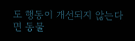도 행동이 개선되지 않는다면 동물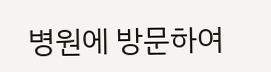병원에 방문하여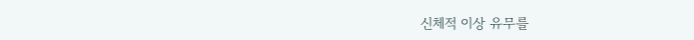신체적 이상 유무를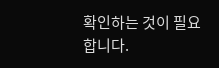확인하는 것이 필요합니다.